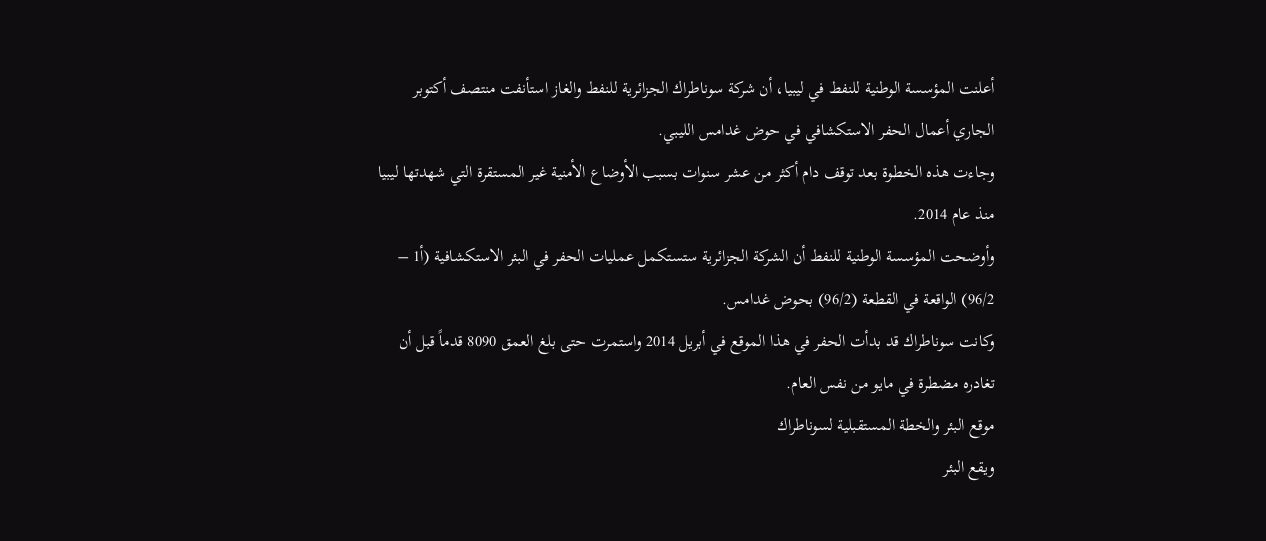أعلنت المؤسسة الوطنية للنفط في ليبيا، أن شركة سوناطراك الجزائرية للنفط والغاز استأنفت منتصف أكتوبر الجاري أعمال الحفر الاستكشافي في حوض غدامس الليبي.
وجاءت هذه الخطوة بعد توقف دام أكثر من عشر سنوات بسبب الأوضاع الأمنية غير المستقرة التي شهدتها ليبيا منذ عام 2014.
وأوضحت المؤسسة الوطنية للنفط أن الشركة الجزائرية ستستكمل عمليات الحفر في البئر الاستكشافية (أ1 – 96/2) الواقعة في القطعة (96/2) بحوض غدامس.
وكانت سوناطراك قد بدأت الحفر في هذا الموقع في أبريل 2014 واستمرت حتى بلغ العمق 8090 قدماً قبل أن تغادره مضطرة في مايو من نفس العام.
موقع البئر والخطة المستقبلية لسوناطراك
ويقع البئر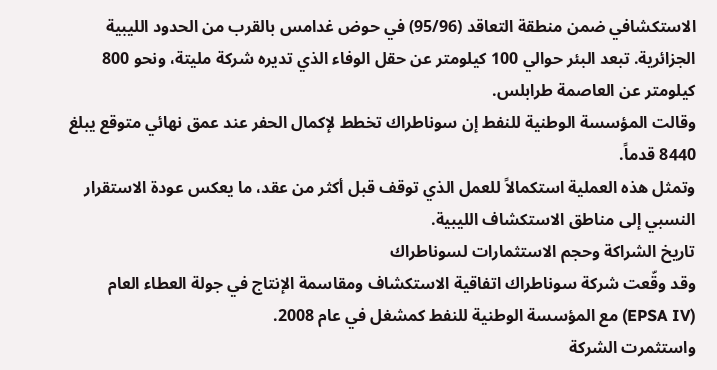الاستكشافي ضمن منطقة التعاقد (95/96) في حوض غدامس بالقرب من الحدود الليبية الجزائرية. تبعد البئر حوالي 100 كيلومتر عن حقل الوفاء الذي تديره شركة مليتة، ونحو 800 كيلومتر عن العاصمة طرابلس.
وقالت المؤسسة الوطنية للنفط إن سوناطراك تخطط لإكمال الحفر عند عمق نهائي متوقع يبلغ 8440 قدماً.
وتمثل هذه العملية استكمالاً للعمل الذي توقف قبل أكثر من عقد، ما يعكس عودة الاستقرار النسبي إلى مناطق الاستكشاف الليبية.
تاريخ الشراكة وحجم الاستثمارات لسوناطراك
وقد وقّعت شركة سوناطراك اتفاقية الاستكشاف ومقاسمة الإنتاج في جولة العطاء العام (EPSA IV) مع المؤسسة الوطنية للنفط كمشغل في عام 2008.
واستثمرت الشركة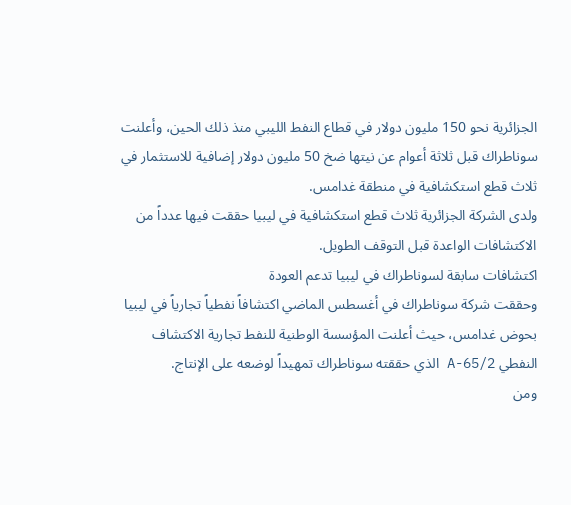الجزائرية نحو 150 مليون دولار في قطاع النفط الليبي منذ ذلك الحين، وأعلنت سوناطراك قبل ثلاثة أعوام عن نيتها ضخ 50 مليون دولار إضافية للاستثمار في ثلاث قطع استكشافية في منطقة غدامس.
ولدى الشركة الجزائرية ثلاث قطع استكشافية في ليبيا حققت فيها عدداً من الاكتشافات الواعدة قبل التوقف الطويل.
اكتشافات سابقة لسوناطراك في ليبيا تدعم العودة
وحققت شركة سوناطراك في أغسطس الماضي اكتشافاً نفطياً تجارياً في ليبيا بحوض غدامس، حيث أعلنت المؤسسة الوطنية للنفط تجارية الاكتشاف النفطي A-65/2 الذي حققته سوناطراك تمهيداً لوضعه على الإنتاج.
ومن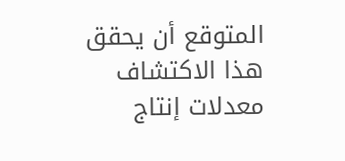المتوقع أن يحقق هذا الاكتشاف معدلات إنتاج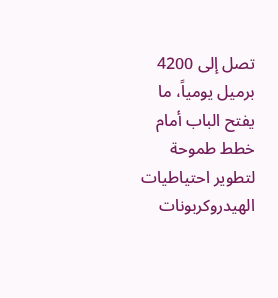تصل إلى 4200 برميل يومياً، ما يفتح الباب أمام خطط طموحة لتطوير احتياطيات الهيدروكربونات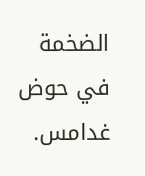الضخمة في حوض غدامس.